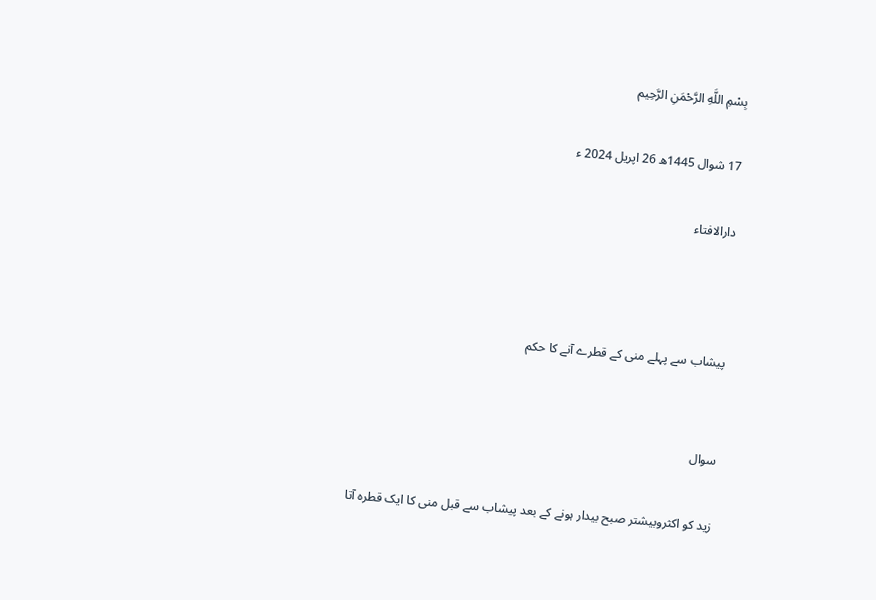بِسْمِ اللَّهِ الرَّحْمَنِ الرَّحِيم

17 شوال 1445ھ 26 اپریل 2024 ء

دارالافتاء



پیشاب سے پہلے منی کے قطرے آنے کا حکم


سوال

زید کو اکثروبیشتر صبح بیدار ہونے کے بعد پیشاب سے قبل منی کا ایک قطرہ آتا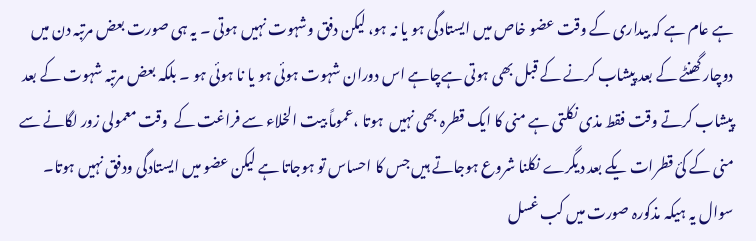ہے عام ہے کہ بیداری کے وقت عضو خاص میں ایستادگی ہو یا نہ ہو، لیکن دفق وشہوت نہیں ہوتی ۔ یہ ہی صورت بعض مرتبہ دن میں دوچار گھنٹے کے بعد پیشاب کرنے کے قبل بھی ہوتی ہےچاہے اس دوران شہوت ہوئی ہو یا نا ہوئی ہو ۔ بلکہ بعض مرتبہ شہوت کے بعد پیشاب کرتے وقت فقط مذی نکلتی ہے منی کا ایک قطرہ بھی نہیں  ہوتا ،عموماً بیت الخلاء سے فراغت کے  وقت معمولی زور لگانے سے منی کے کئ قطرات یکے بعد دیگرے نکلنا شروع ہوجاتے ہیں جس کا احساس تو ہوجاتا ہے لیکن عضو میں ایستادگی ودفق نہیں ہوتا۔  سوال یہ ہیکہ مذکورہ صورت میں کب غسل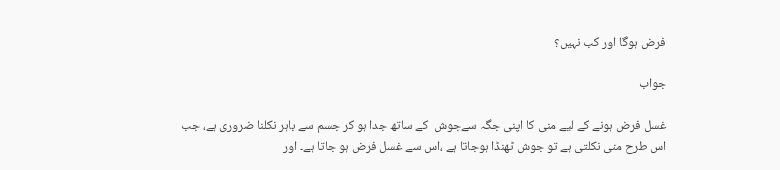فرض ہوگا اور کب نہیں؟

جواب

غسل فرض ہونے کے لیے منی کا اپنی جگہ سےجوش  کے ساتھ جدا ہو کر جسم سے باہر نکلنا ضروری ہے، جب اس طرح منی نکلتی ہے تو جوش ٹھنڈا ہوجاتا ہے ،اس سے غسل فرض ہو جاتا ہے۔ اور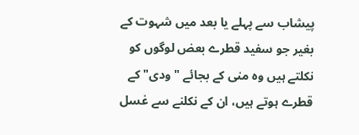پیشاب سے پہلے یا بعد میں شہوت کے بغیر جو سفید قطرے بعض لوگوں کو  نکلتے ہیں وہ منی کے بجائے "ودی" کے قطرے ہوتے ہیں، ان کے نکلنے سے غسل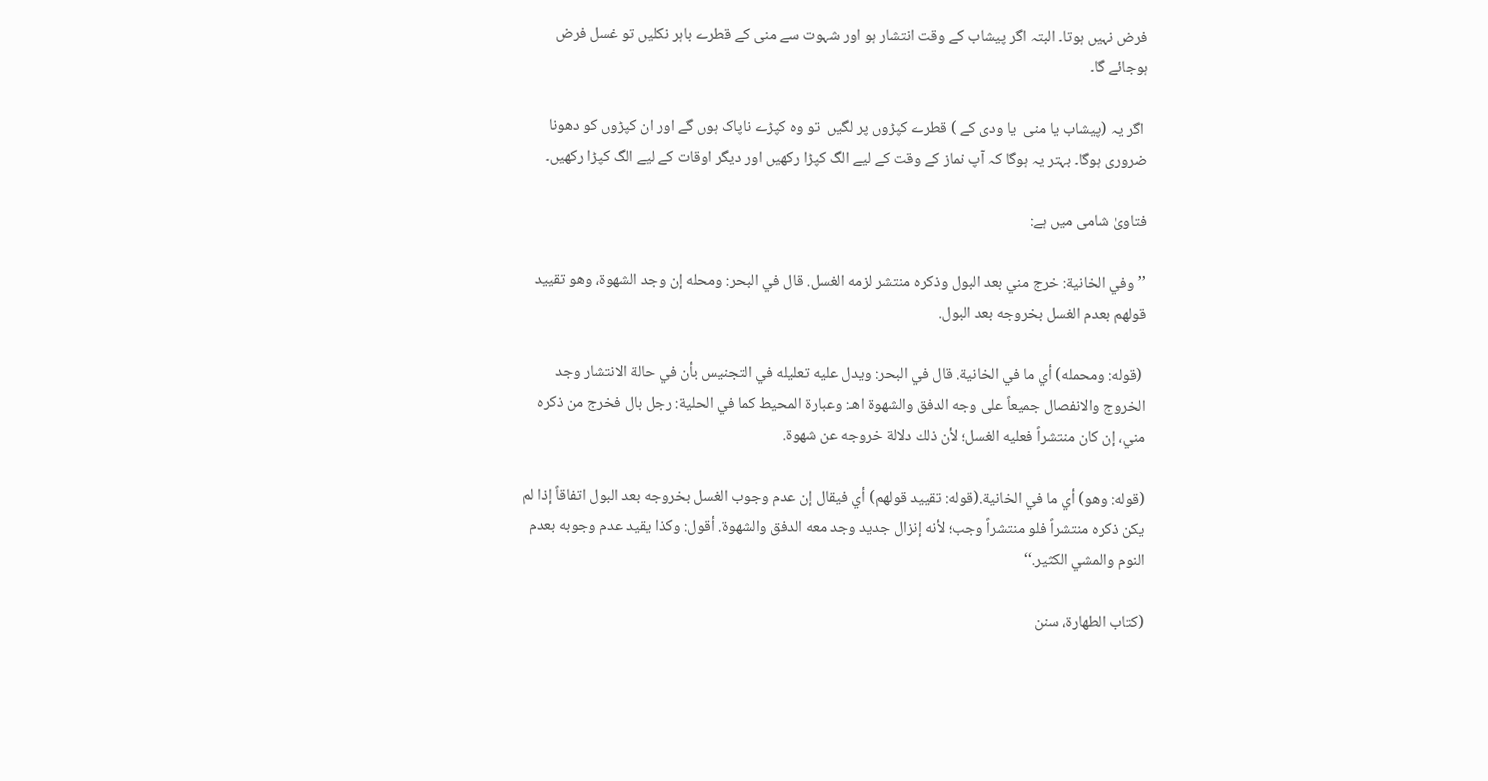فرض نہیں ہوتا۔ البتہ اگر پیشاب کے وقت انتشار ہو اور شہوت سے منی کے قطرے باہر نکلیں تو غسل فرض ہوجائے گا۔

 اگر یہ (پیشاب یا منی  یا ودی کے ) قطرے کپڑوں پر لگیں  تو وہ کپڑے ناپاک ہوں گے اور ان کپڑوں کو دھونا ضروری ہوگا۔ بہتر یہ ہوگا کہ آپ نماز کے وقت کے لیے الگ کپڑا رکھیں اور دیگر اوقات کے لیے الگ کپڑا رکھیں۔

فتاویٰ شامی میں ہے:

’’وفي الخانية: خرج مني بعد البول وذكره منتشر لزمه الغسل. قال في البحر: ومحله إن وجد الشهوة، وهو تقييد قولهم بعدم الغسل بخروجه بعد البول.

 (قوله: ومحمله) أي ما في الخانية. قال في البحر: ويدل عليه تعليله في التجنيس بأن في حالة الانتشار وجد الخروج والانفصال جميعاً على وجه الدفق والشهوة اهـ: وعبارة المحيط كما في الحلية: رجل بال فخرج من ذكره مني، إن كان منتشراً فعليه الغسل؛ لأن ذلك دلالة خروجه عن شهوة.

(قوله: وهو) أي ما في الخانية.(قوله: تقييد قولهم) أي فيقال إن عدم وجوب الغسل بخروجه بعد البول اتفاقاً إذا لم يكن ذكره منتشراً فلو منتشراً وجب؛ لأنه إنزال جديد وجد معه الدفق والشهوة. أقول: وكذا يقيد عدم وجوبه بعدم النوم والمشي الكثير.‘‘

(كتاب الطهارة، سنن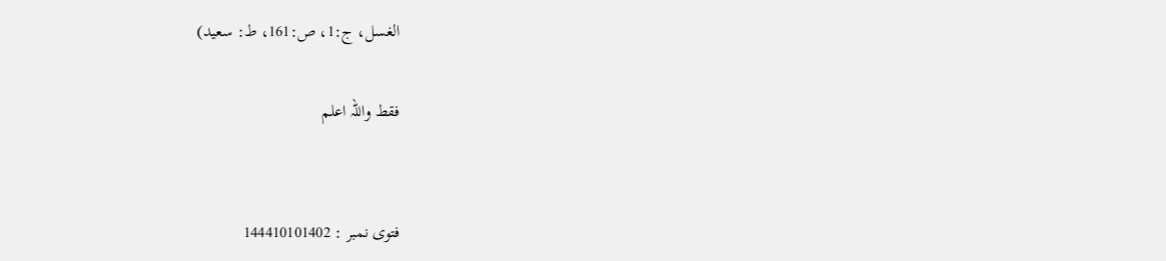الغسل، ج:1، ص:161، ط: سعید)

فقط واللہ اعلم


فتوی نمبر : 144410101402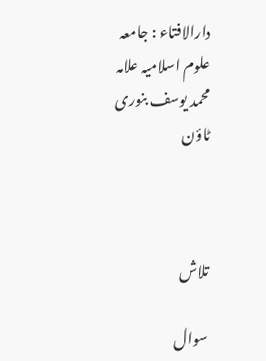دارالافتاء : جامعہ علوم اسلامیہ علامہ محمد یوسف بنوری ٹاؤن



تلاش

سوال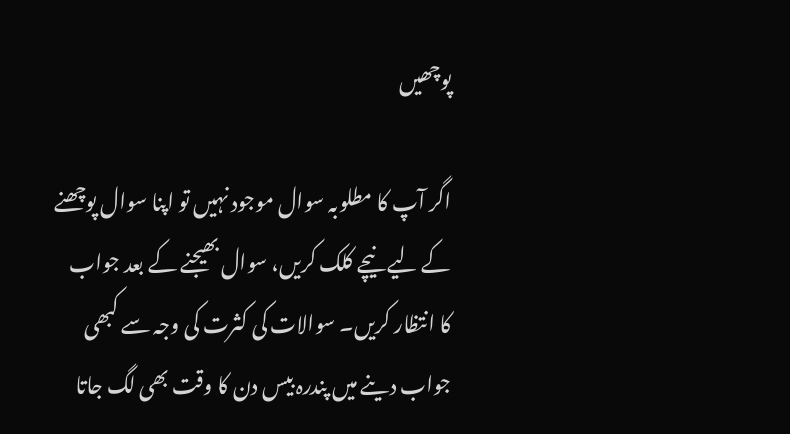پوچھیں

اگر آپ کا مطلوبہ سوال موجود نہیں تو اپنا سوال پوچھنے کے لیے نیچے کلک کریں، سوال بھیجنے کے بعد جواب کا انتظار کریں۔ سوالات کی کثرت کی وجہ سے کبھی جواب دینے میں پندرہ بیس دن کا وقت بھی لگ جاتا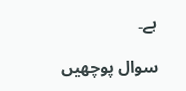ہے۔

سوال پوچھیں